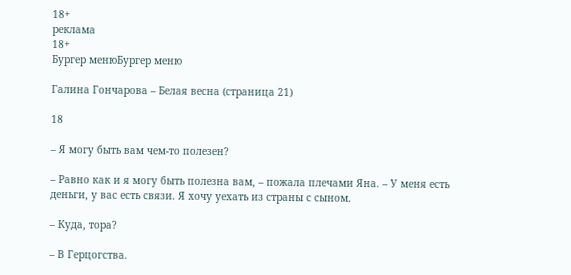18+
реклама
18+
Бургер менюБургер меню

Галина Гончарова – Белая весна (страница 21)

18

– Я могу быть вам чем-то полезен?

– Равно как и я могу быть полезна вам, – пожала плечами Яна. – У меня есть деньги, у вас есть связи. Я хочу уехать из страны с сыном.

– Куда, тора?

– В Герцогства.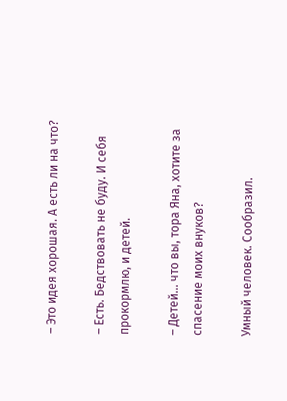– Это идея хорошая. А есть ли на что?

– Есть. Бедствовать не буду. И себя прокормлю, и детей.

– Детей… что вы, тора Яна, хотите за спасение моих внуков?

Умный человек. Сообразил.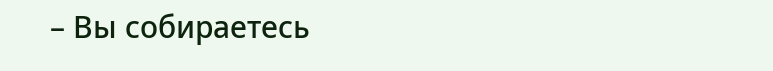– Вы собираетесь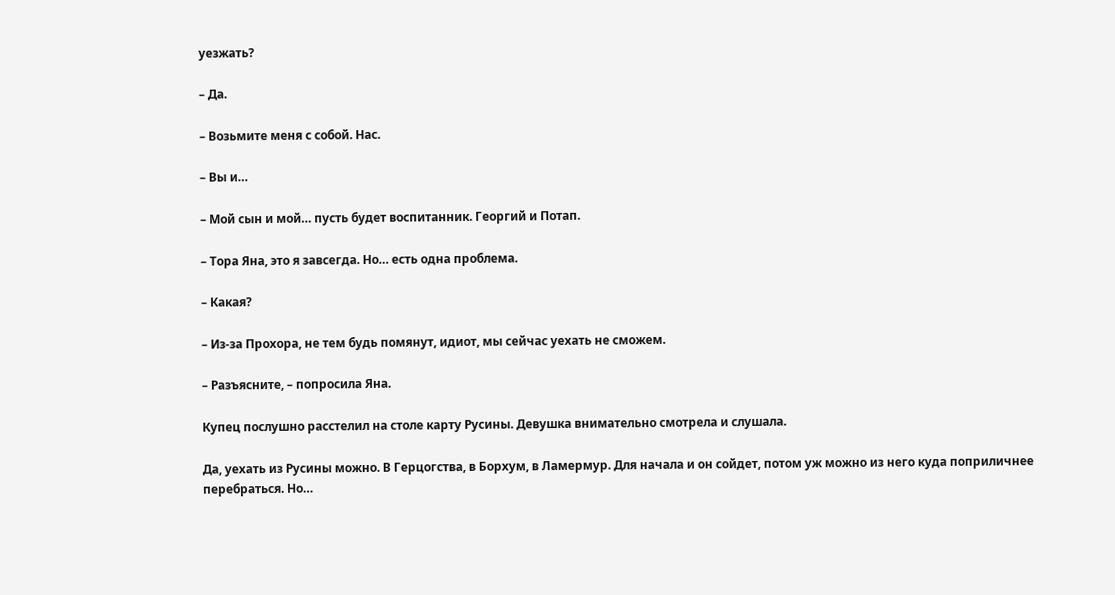уезжать?

– Да.

– Возьмите меня с собой. Нас.

– Вы и…

– Мой сын и мой… пусть будет воспитанник. Георгий и Потап.

– Тора Яна, это я завсегда. Но… есть одна проблема.

– Какая?

– Из-за Прохора, не тем будь помянут, идиот, мы сейчас уехать не сможем.

– Разъясните, – попросила Яна.

Купец послушно расстелил на столе карту Русины. Девушка внимательно смотрела и слушала.

Да, уехать из Русины можно. В Герцогства, в Борхум, в Ламермур. Для начала и он сойдет, потом уж можно из него куда поприличнее перебраться. Но…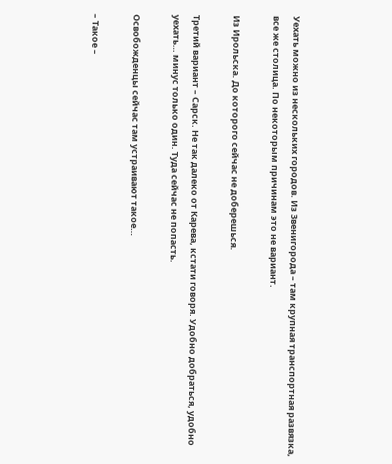Уехать можно из нескольких городов. Из Звенигорода – там крупная транспортная развязка, все же столица. По некоторым причинам это не вариант.

Из Ирольска. До которого сейчас не доберешься.

Третий вариант – Сарск. Не так далеко от Карева, кстати говоря. Удобно добраться, удобно уехать… минус только один. Туда сейчас не попасть.

Освобожденцы сейчас там устраивают такое…

– Такое –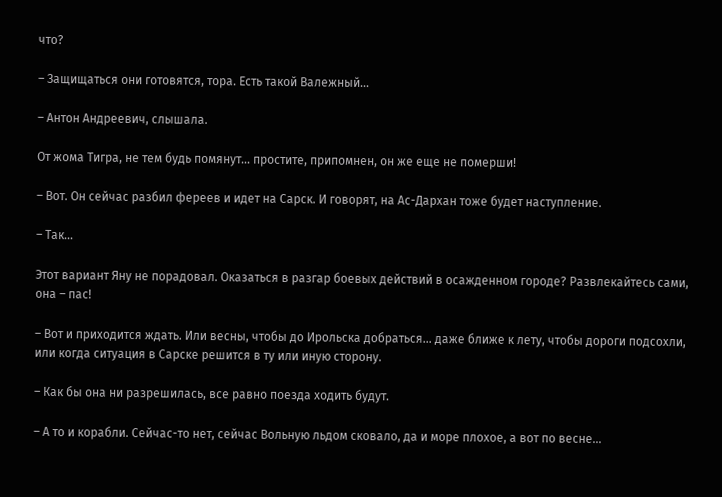что?

– Защищаться они готовятся, тора. Есть такой Валежный…

– Антон Андреевич, слышала.

От жома Тигра, не тем будь помянут… простите, припомнен, он же еще не померши!

– Вот. Он сейчас разбил фереев и идет на Сарск. И говорят, на Ас-Дархан тоже будет наступление.

– Так…

Этот вариант Яну не порадовал. Оказаться в разгар боевых действий в осажденном городе? Развлекайтесь сами, она – пас!

– Вот и приходится ждать. Или весны, чтобы до Ирольска добраться… даже ближе к лету, чтобы дороги подсохли, или когда ситуация в Сарске решится в ту или иную сторону.

– Как бы она ни разрешилась, все равно поезда ходить будут.

– А то и корабли. Сейчас-то нет, сейчас Вольную льдом сковало, да и море плохое, а вот по весне…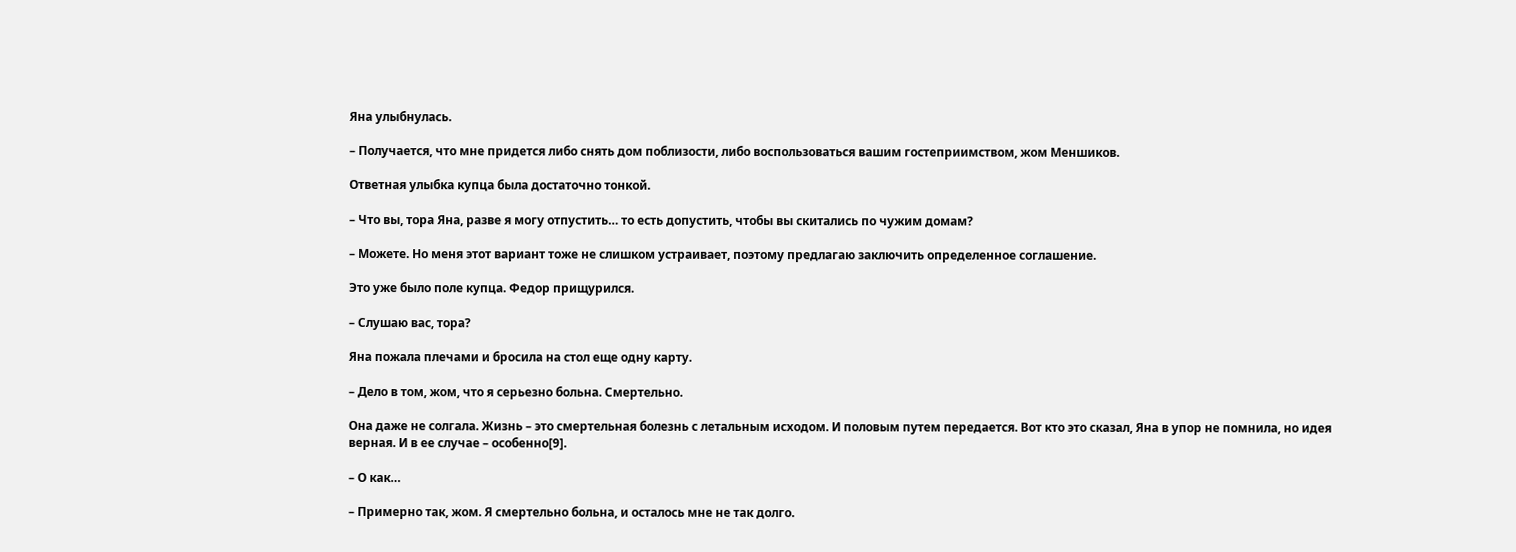Яна улыбнулась.

– Получается, что мне придется либо снять дом поблизости, либо воспользоваться вашим гостеприимством, жом Меншиков.

Ответная улыбка купца была достаточно тонкой.

– Что вы, тора Яна, разве я могу отпустить… то есть допустить, чтобы вы скитались по чужим домам?

– Можете. Но меня этот вариант тоже не слишком устраивает, поэтому предлагаю заключить определенное соглашение.

Это уже было поле купца. Федор прищурился.

– Слушаю вас, тора?

Яна пожала плечами и бросила на стол еще одну карту.

– Дело в том, жом, что я серьезно больна. Смертельно.

Она даже не солгала. Жизнь – это смертельная болезнь с летальным исходом. И половым путем передается. Вот кто это сказал, Яна в упор не помнила, но идея верная. И в ее случае – особенно[9].

– О как…

– Примерно так, жом. Я смертельно больна, и осталось мне не так долго.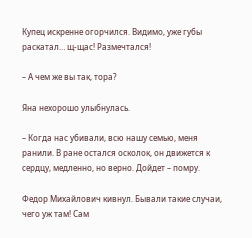Купец искренне огорчился. Видимо, уже губы раскатал… щ-щас! Размечтался!

– А чем же вы так, тора?

Яна нехорошо улыбнулась.

– Когда нас убивали, всю нашу семью, меня ранили. В ране остался осколок, он движется к сердцу, медленно, но верно. Дойдет – помру.

Федор Михайлович кивнул. Бывали такие случаи, чего уж там! Сам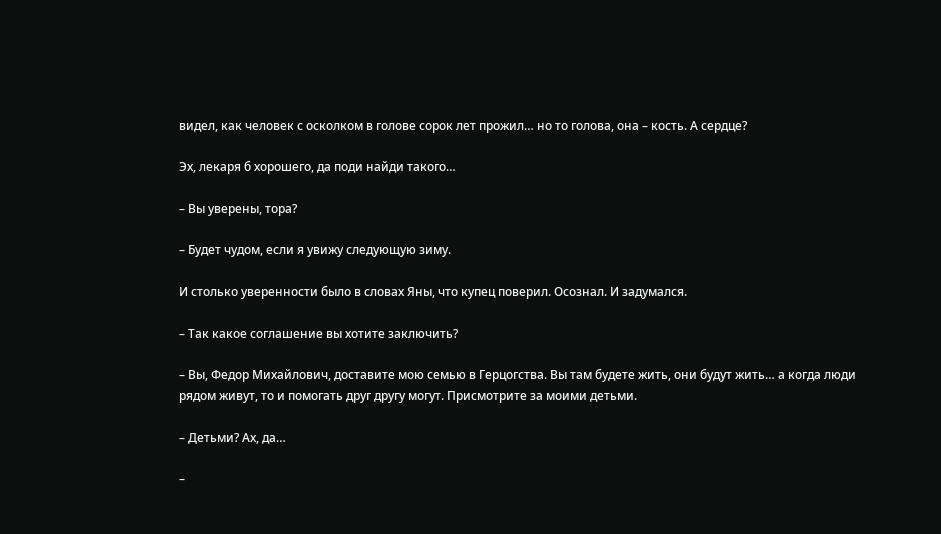видел, как человек с осколком в голове сорок лет прожил… но то голова, она – кость. А сердце?

Эх, лекаря б хорошего, да поди найди такого…

– Вы уверены, тора?

– Будет чудом, если я увижу следующую зиму.

И столько уверенности было в словах Яны, что купец поверил. Осознал. И задумался.

– Так какое соглашение вы хотите заключить?

– Вы, Федор Михайлович, доставите мою семью в Герцогства. Вы там будете жить, они будут жить… а когда люди рядом живут, то и помогать друг другу могут. Присмотрите за моими детьми.

– Детьми? Ах, да…

–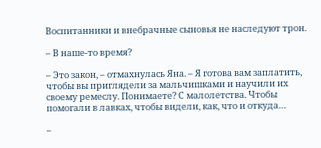Воспитанники и внебрачные сыновья не наследуют трон.

– В наше-то время?

– Это закон, – отмахнулась Яна. – Я готова вам заплатить, чтобы вы приглядели за мальчишками и научили их своему ремеслу. Понимаете? С малолетства. Чтобы помогали в лавках, чтобы видели, как, что и откуда…

–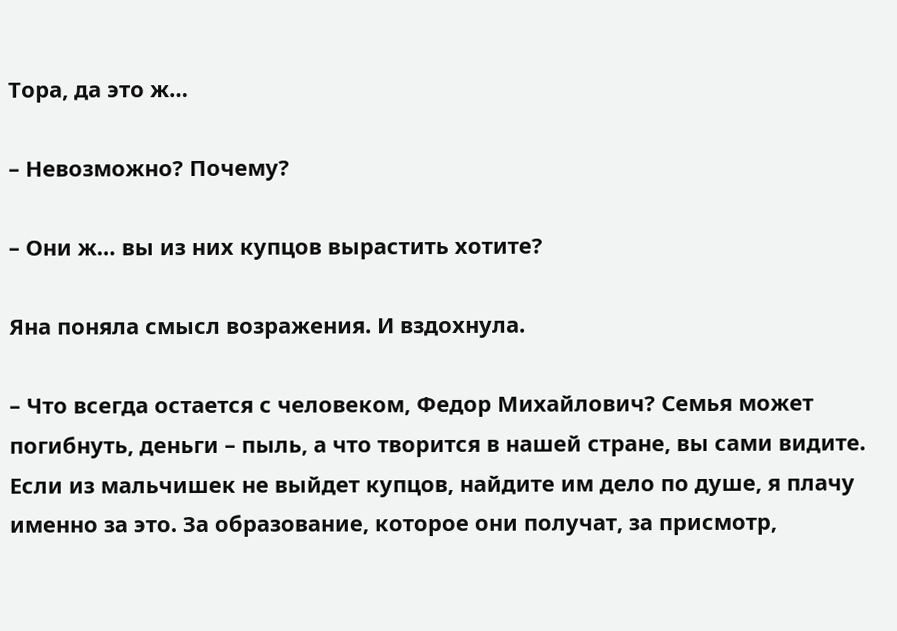Тора, да это ж…

– Невозможно? Почему?

– Они ж… вы из них купцов вырастить хотите?

Яна поняла смысл возражения. И вздохнула.

– Что всегда остается с человеком, Федор Михайлович? Семья может погибнуть, деньги – пыль, а что творится в нашей стране, вы сами видите. Если из мальчишек не выйдет купцов, найдите им дело по душе, я плачу именно за это. За образование, которое они получат, за присмотр,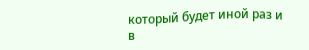который будет иной раз и в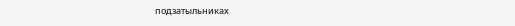подзатыльниках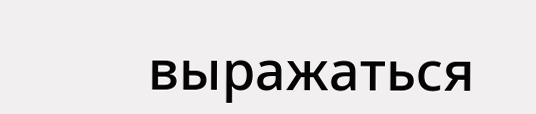выражаться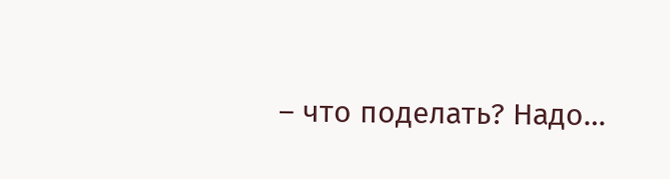– что поделать? Надо…